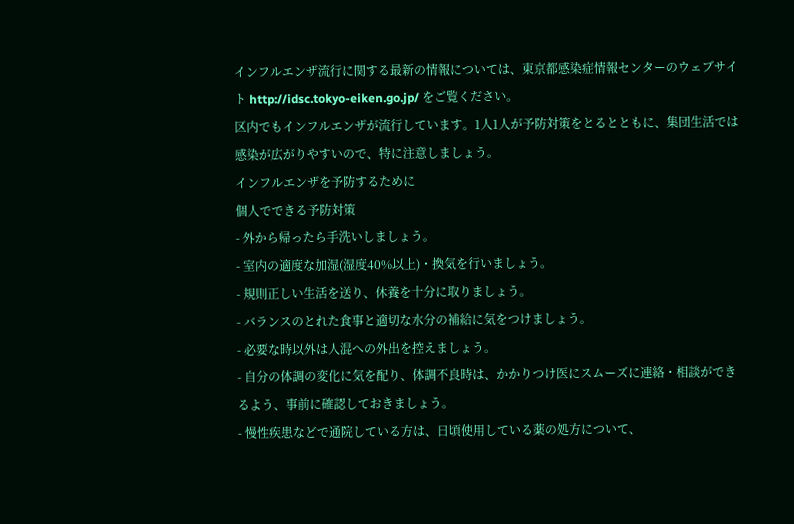インフルエンザ流行に関する最新の情報については、東京都感染症情報センターのウェブサイト http://idsc.tokyo-eiken.go.jp/ をご覧ください。
区内でもインフルエンザが流行しています。1人1人が予防対策をとるとともに、集団生活では感染が広がりやすいので、特に注意しましょう。
インフルエンザを予防するために
個人でできる予防対策
- 外から帰ったら手洗いしましょう。
- 室内の適度な加湿(湿度40%以上)・換気を行いましょう。
- 規則正しい生活を送り、休養を十分に取りましょう。
- バランスのとれた食事と適切な水分の補給に気をつけましょう。
- 必要な時以外は人混への外出を控えましょう。
- 自分の体調の変化に気を配り、体調不良時は、かかりつけ医にスムーズに連絡・相談ができるよう、事前に確認しておきましょう。
- 慢性疾患などで通院している方は、日頃使用している薬の処方について、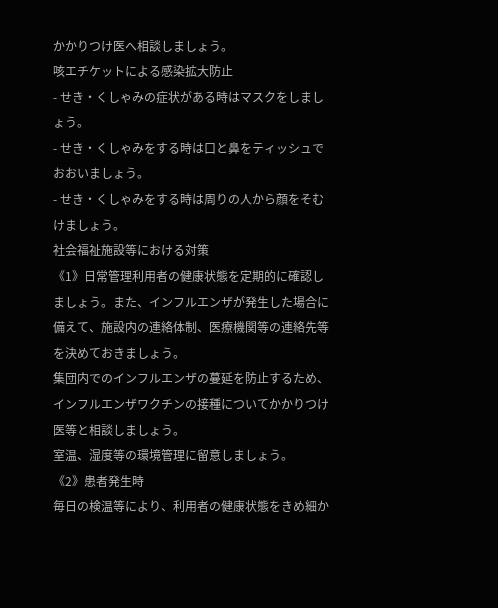かかりつけ医へ相談しましょう。
咳エチケットによる感染拡大防止
- せき・くしゃみの症状がある時はマスクをしましょう。
- せき・くしゃみをする時は口と鼻をティッシュでおおいましょう。
- せき・くしゃみをする時は周りの人から顔をそむけましょう。
社会福祉施設等における対策
《1》日常管理利用者の健康状態を定期的に確認しましょう。また、インフルエンザが発生した場合に備えて、施設内の連絡体制、医療機関等の連絡先等を決めておきましょう。
集団内でのインフルエンザの蔓延を防止するため、インフルエンザワクチンの接種についてかかりつけ医等と相談しましょう。
室温、湿度等の環境管理に留意しましょう。
《2》患者発生時
毎日の検温等により、利用者の健康状態をきめ細か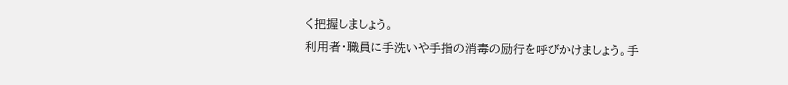く把握しましょう。
利用者・職員に手洗いや手指の消毒の励行を呼びかけましょう。手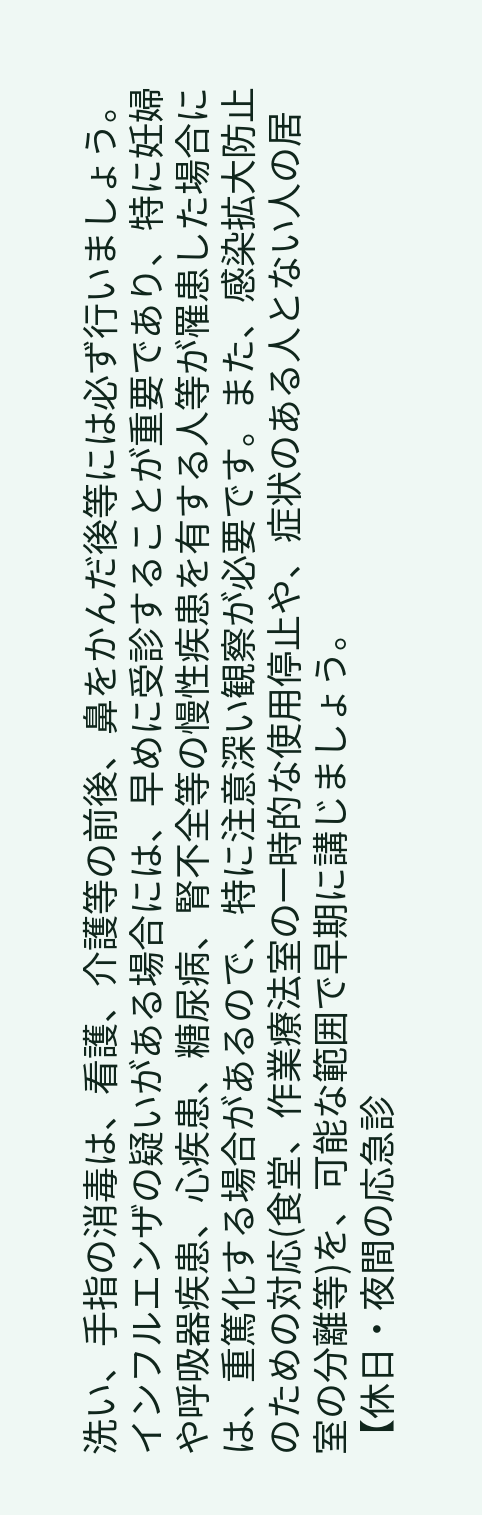洗い、手指の消毒は、看護、介護等の前後、鼻をかんだ後等には必ず行いましょう。
インフルエンザの疑いがある場合には、早めに受診することが重要であり、特に妊婦や呼吸器疾患、心疾患、糖尿病、腎不全等の慢性疾患を有する人等が罹患した場合には、重篤化する場合があるので、特に注意深い観察が必要です。また、感染拡大防止のための対応(食堂、作業療法室の一時的な使用停止や、症状のある人とない人の居室の分離等)を、可能な範囲で早期に講じましょう。
【休日・夜間の応急診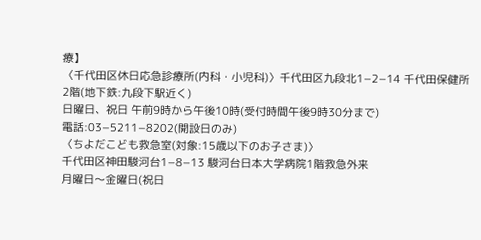療】
〈千代田区休日応急診療所(内科・小児科)〉千代田区九段北1−2−14 千代田保健所2階(地下鉄:九段下駅近く)
日曜日、祝日 午前9時から午後10時(受付時間午後9時30分まで)
電話:03−5211−8202(開設日のみ)
〈ちよだこども救急室(対象:15歳以下のお子さま)〉
千代田区神田駿河台1−8−13 駿河台日本大学病院1階救急外来
月曜日〜金曜日(祝日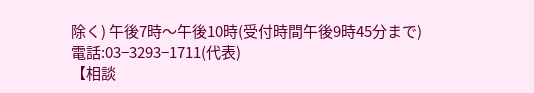除く) 午後7時〜午後10時(受付時間午後9時45分まで)
電話:03−3293−1711(代表)
【相談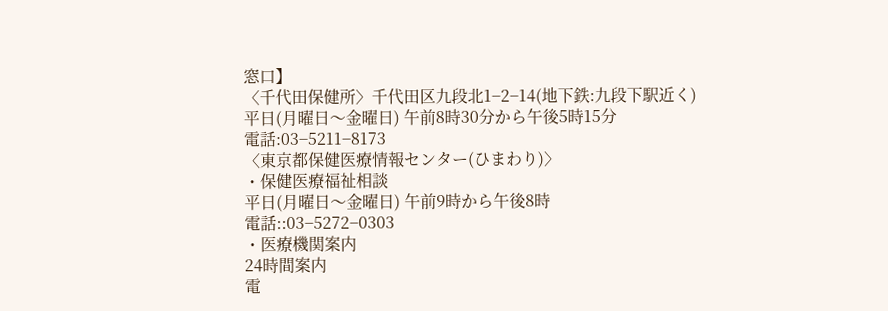窓口】
〈千代田保健所〉千代田区九段北1−2−14(地下鉄:九段下駅近く)
平日(月曜日〜金曜日) 午前8時30分から午後5時15分
電話:03−5211−8173
〈東京都保健医療情報センター(ひまわり)〉
・保健医療福祉相談
平日(月曜日〜金曜日) 午前9時から午後8時
電話::03−5272−0303
・医療機関案内
24時間案内
電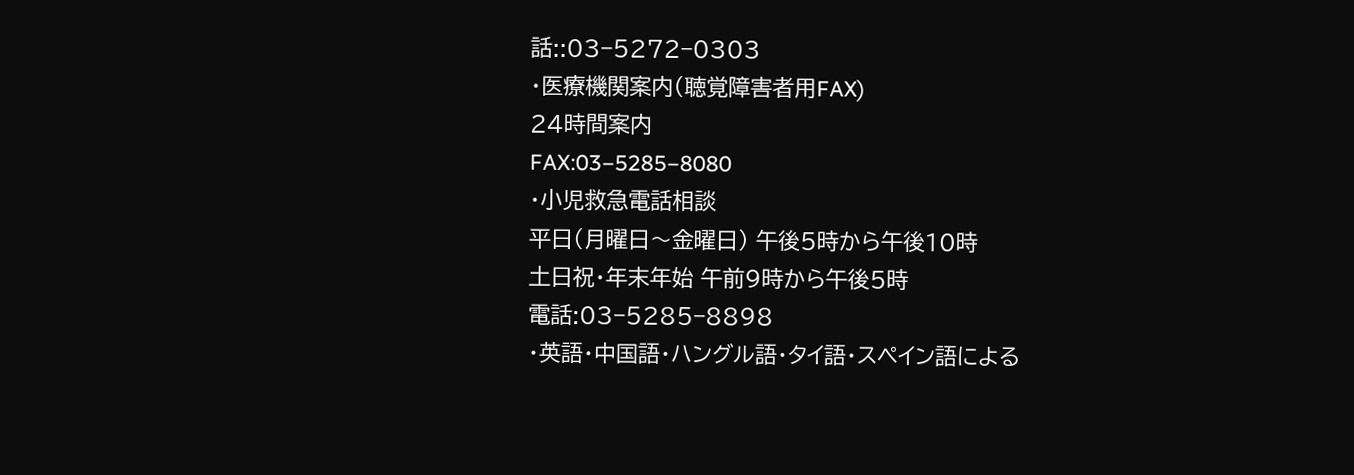話::03−5272−0303
・医療機関案内(聴覚障害者用FAX)
24時間案内
FAX:03−5285−8080
・小児救急電話相談
平日(月曜日〜金曜日) 午後5時から午後10時
土日祝・年末年始 午前9時から午後5時
電話:03−5285−8898
・英語・中国語・ハングル語・タイ語・スペイン語による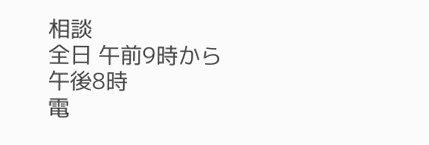相談
全日 午前9時から午後8時
電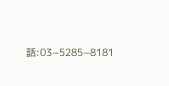話:03−5285−8181